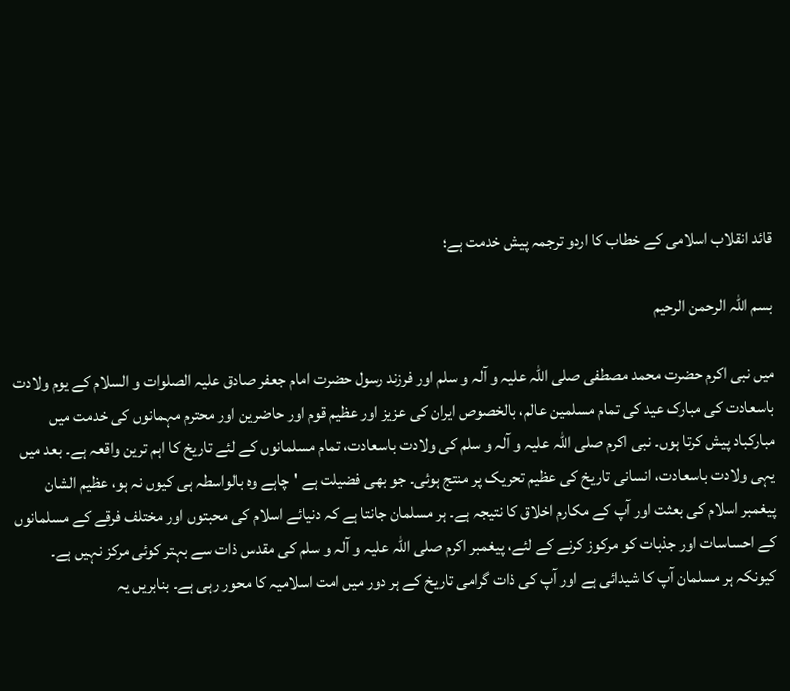قائد انقلاب اسلامی کے خطاب کا اردو ترجمہ پیش خدمت ہے؛

بسم اللہ الرحمن الرحیم

میں نبی اکرم حضرت محمد مصطفی صلی اللہ علیہ و آلہ و سلم اور فرزند رسول حضرت امام جعفر صادق علیہ الصلوات و السلام کے یوم ولادت باسعادت کی مبارک عید کی تمام مسلمین عالم، بالخصوص ایران کی عزیز اور عظیم قوم اور حاضرین اور محترم مہمانوں کی خدمت میں مبارکباد پیش کرتا ہوں۔ نبی اکرم صلی اللہ علیہ و آلہ و سلم کی ولادت باسعادت، تمام مسلمانوں کے لئے تاریخ کا اہم ترین واقعہ ہے۔ بعد میں یہی ولادت باسعادت، انسانی تاریخ کی عظیم تحریک پر منتج ہوئی۔ جو بھی فضیلت ہے 'چاہے وہ بالواسطہ ہی کیوں نہ ہو، عظیم الشان پیغمبر اسلام کی بعثت اور آپ کے مکارم اخلاق کا نتیجہ ہے۔ ہر مسلمان جانتا ہے کہ دنیائے اسلام کی محبتوں اور مختلف فرقے کے مسلمانوں کے احساسات اور جذبات کو مرکوز کرنے کے لئے، پیغمبر اکرم صلی اللہ علیہ و آلہ و سلم کی مقدس ذات سے بہتر کوئی مرکز نہیں ہے۔ کیونکہ ہر مسلمان آپ کا شیدائی ہے اور آپ کی ذات گرامی تاریخ کے ہر دور میں امت اسلامیہ کا محور رہی ہے۔ بنابریں یہ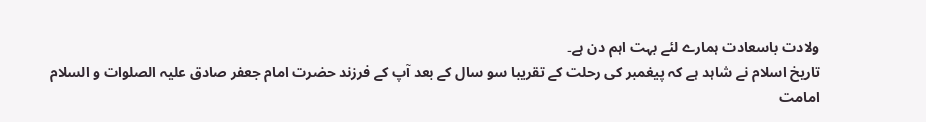ولادت باسعادت ہمارے لئے بہت اہم دن ہے۔
تاریخ اسلام نے شاہد ہے کہ پیغمبر کی رحلت کے تقریبا سو سال کے بعد آپ کے فرزند حضرت امام جعفر صادق علیہ الصلوات و السلام امامت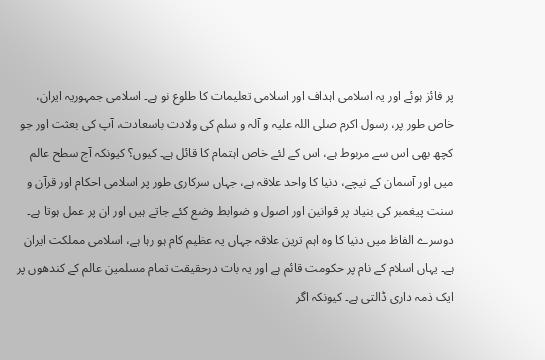پر فائز ہوئے اور یہ اسلامی اہداف اور اسلامی تعلیمات کا طلوع نو ہے۔ اسلامی جمہوریہ ایران، خاص طور پر، رسول اکرم صلی اللہ علیہ و آلہ و سلم کی ولادت باسعادت، آپ کی بعثت اور جو کچھ بھی اس سے مربوط ہے، اس کے لئے خاص اہتمام کا قائل ہے۔ کیوں؟ کیونکہ آج سطح عالم میں اور آسمان کے نیچے، دنیا کا واحد علاقہ ہے، جہاں سرکاری طور پر اسلامی احکام اور قرآن و سنت پیغمبر کی بنیاد پر قوانین اور اصول و ضوابط وضع کئے جاتے ہیں اور ان پر عمل ہوتا ہے۔ دوسرے الفاظ میں دنیا کا وہ اہم ترین علاقہ جہاں یہ عظیم کام ہو رہا ہے، اسلامی مملکت ایران ہے۔ یہاں اسلام کے نام پر حکومت قائم ہے اور یہ بات درحقیقت تمام مسلمین عالم کے کندھوں پر ایک ذمہ داری ڈالتی ہے۔ کیونکہ اگر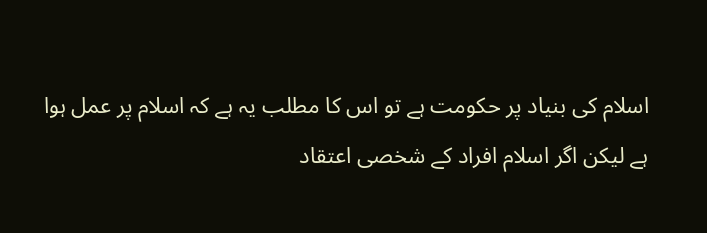اسلام کی بنیاد پر حکومت ہے تو اس کا مطلب یہ ہے کہ اسلام پر عمل ہوا ہے لیکن اگر اسلام افراد کے شخصی اعتقاد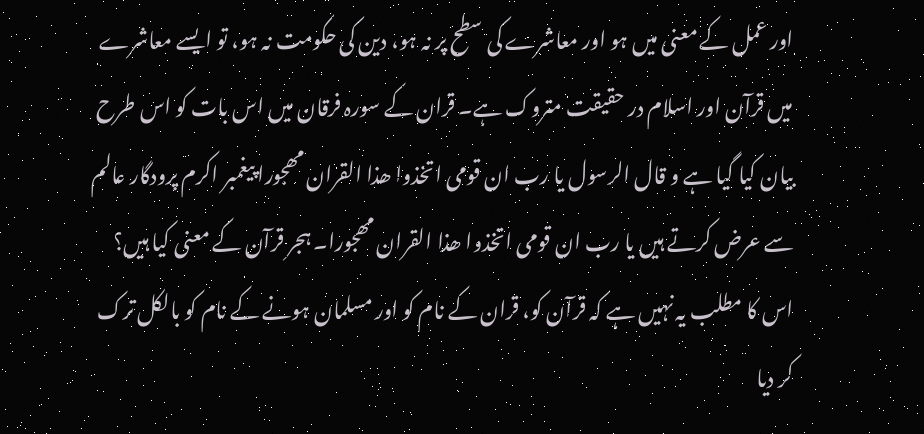اور عمل کے معنی میں ہو اور معاشرے کی سطح پر نہ ہو، دین کی حکومت نہ ہو، تو ایسے معاشرے میں قرآن اور اسلام در حقیقت متروک ہے۔ قران کے سورہ فرقان میں اس بات کو اس طرح بیان کیا گیا ہے و قال الرسول یا رب ان قومی اتخذوا ھذا القران مھجورا پیغمبر اکرم پرودگار عالم سے عرض کرتے ہیں یا رب ان قومی اتخذوا ھذا القران مھجورا۔ ہجر قرآن کے معنی کیا ہیں؟ اس کا مطلب یہ نہیں ہے کہ قرآن کو، قران کے نام کو اور مسلمان ہونے کے نام کو بالکل ترک کر دیا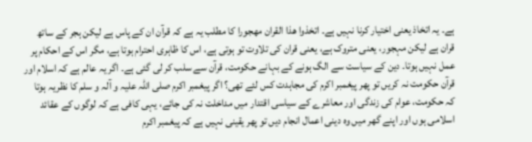ہے۔ یہ اتخاذ یعنی اختیار کرنا نہیں ہے۔ اتخذوا ھذا القران مھجورا کا مطلب یہ ہے کہ قرآن ان کے پاس ہے لیکن ہجر کے ساتھ قران ہے لیکن مہجور، یعنی متروک ہے، یعنی قران کی تلاوت تو ہوتی ہے، اس کا ظاہری احترام ہوتا ہے، مگر اس کے احکام پر عمل نہیں ہوتا۔ دین کے سیاست سے الگ ہونے کے بہانے حکومت، قرآن سے سلب کر لی گئی ہے۔ اگر یہ عالم ہے کہ اسلام اور قرآن حکومت نہ کریں تو پھر پیغمبر اکرم کی مجاہدت کس لئے تھی؟ اگر پیغمبر اکرم صلی اللہ علیہ و آلہ و سلم کا نظریہ ہوتا کہ حکومت، عوام کی زندگی اور معاشرے کے سیاسی اقتدار میں مداخلت نہ کی جائے، یہی کافی ہے کہ لوگوں کے عقائد اسلامی ہوں اور اپنے گھر میں وہ دینی اعمال انجام دیں تو پھر یقینی نہیں ہے کہ پیغمبر اکرم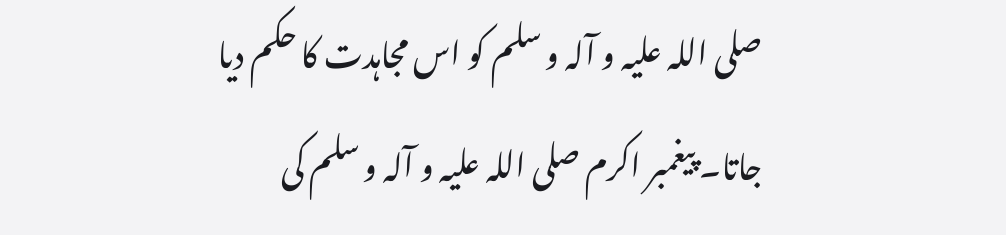صلی اللہ علیہ و آلہ و سلم کو اس مجاہدت کا حکم دیا جاتا۔ پیغمبر اکرم صلی اللہ علیہ و آلہ و سلم کی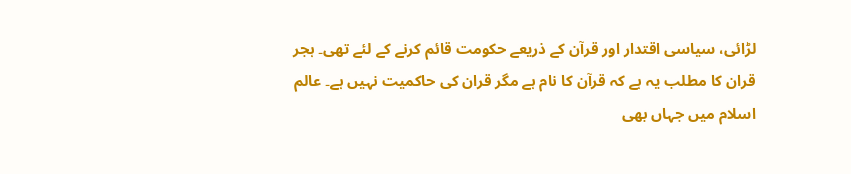لڑائی، سیاسی اقتدار اور قرآن کے ذریعے حکومت قائم کرنے کے لئے تھی۔ ہجر قران کا مطلب یہ ہے کہ قرآن کا نام ہے مگر قران کی حاکمیت نہیں ہے۔ عالم اسلام میں جہاں بھی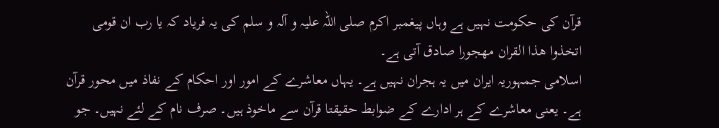قرآن کی حکومت نہیں ہے وہاں پیغمبر اکرم صلی اللہ علیہ و آلہ و سلم کی یہ فریاد کہ یا رب ان قومی اتخذوا ھذا القران مھجورا صادق آتی ہے۔
اسلامی جمہوریہ ایران میں یہ ہجران نہیں ہے۔ یہاں معاشرے کے امور اور احکام کے نفاذ میں محور قرآن ہے۔ یعنی معاشرے کے ہر ادارے کے ضوابط حقیقتا قرآن سے ماخوذ ہیں۔ صرف نام کے لئے نہیں۔ جو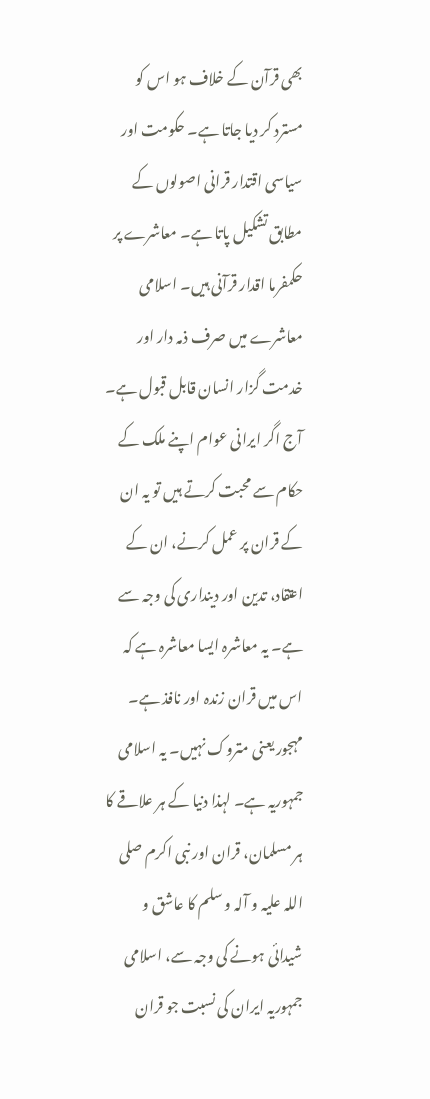بھی قرآن کے خلاف ہو اس کو مسترد کر دیا جاتا ہے۔ حکومت اور سیاسی اقتدار قرانی اصولوں کے مطابق تشکیل پاتا ہے۔ معاشرے پر حکمفرما اقدار قرآنی ہیں۔ اسلامی معاشرے میں صرف ذمہ دار اور خدمت گزار انسان قابل قبول ہے۔ آج اگر ایرانی عوام اپنے ملک کے حکام سے محبت کرتے ہیں تو یہ ان کے قران پر عمل کرنے، ان کے اعتقاد، تدین اور دینداری کی وجہ سے ہے۔ یہ معاشرہ ایسا معاشرہ ہے کہ اس میں قران زندہ اور نافذ ہے۔ مہجور یعنی متروک نہیں۔ یہ اسلامی جمہوریہ ہے۔ لہذا دنیا کے ہر علاقے کا ہر مسلمان، قران اور نبی اکرم صلی اللہ علیہ و آلہ و سلم کا عاشق و شیدائی ہونے کی وجہ سے، اسلامی جمہوریہ ایران کی نسبت جو قران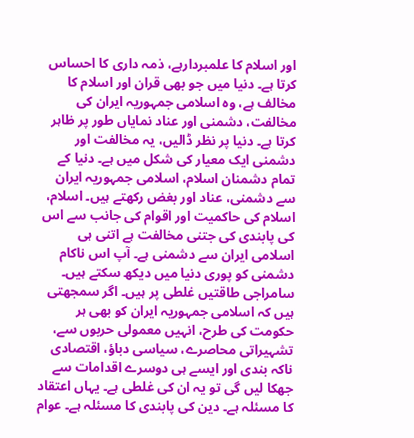اور اسلام کا علمبردارہے، ذمہ داری کا احساس کرتا ہے۔ دنیا میں جو بھی قران اور اسلام کا مخالف ہے، وہ اسلامی جمہوریہ ایران کی مخالفت، دشمنی اور عناد نمایاں طور پر ظاہر کرتا ہے۔ دنیا پر نظر ڈالیں، یہ مخالفت اور دشمنی ایک معیار کی شکل میں ہے۔ دنیا کے تمام دشمنان اسلام، اسلامی جمہوریہ ایران سے دشمنی، عناد اور بغض رکھتے ہیں۔ اسلام، اسلام کی حاکمیت اور اقوام کی جانب سے اس کی پابندی کی جتنی مخالفت ہے اتنی ہی اسلامی ایران سے دشمنی ہے۔ آپ اس ناکام دشمنی کو پوری دنیا میں دیکھ سکتے ہیں۔
سامراجی طاقتیں غلطی پر ہیں۔ اگر سمجھتی ہیں کہ اسلامی جمہوریہ ایران کو بھی ہر حکومت کی طرح، انہیں معمولی حربوں سے، تشہیراتی محاصرے، سیاسی دباؤ، اقتصادی ناکہ بندی اور ایسے ہی دوسرے اقدامات سے جھکا لیں گی تو یہ ان کی غلطی ہے۔ یہاں اعتقاد کا مسئلہ ہے۔ دین کی پابندی کا مسئلہ ہے۔ عوام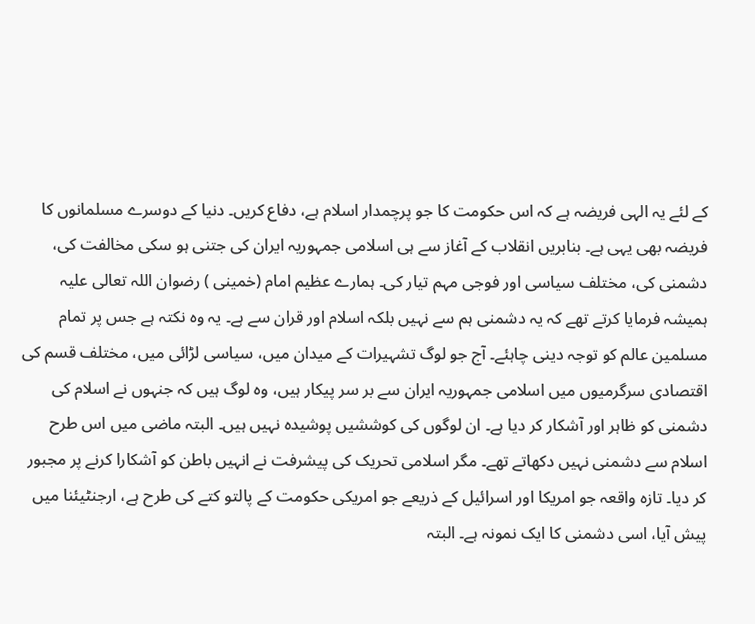کے لئے یہ الہی فریضہ ہے کہ اس حکومت کا جو پرچمدار اسلام ہے، دفاع کریں۔ دنیا کے دوسرے مسلمانوں کا فریضہ بھی یہی ہے۔ بنابریں انقلاب کے آغاز سے ہی اسلامی جمہوریہ ایران کی جتنی ہو سکی مخالفت کی، دشمنی کی، مختلف سیاسی اور فوجی مہم تیار کی۔ ہمارے عظیم امام (خمینی ) رضوان اللہ تعالی علیہ ہمیشہ فرمایا کرتے تھے کہ یہ دشمنی ہم سے نہیں بلکہ اسلام اور قران سے ہے۔ یہ وہ نکتہ ہے جس پر تمام مسلمین عالم کو توجہ دینی چاہئے۔ آج جو لوگ تشہیرات کے میدان میں، سیاسی لڑائی میں، مختلف قسم کی اقتصادی سرگرمیوں میں اسلامی جمہوریہ ایران سے بر سر پیکار ہیں، وہ لوگ ہیں کہ جنہوں نے اسلام کی دشمنی کو ظاہر اور آشکار کر دیا ہے۔ ان لوگوں کی کوششیں پوشیدہ نہیں ہیں۔ البتہ ماضی میں اس طرح اسلام سے دشمنی نہیں دکھاتے تھے۔ مگر اسلامی تحریک کی پیشرفت نے انہیں باطن کو آشکارا کرنے پر مجبور کر دیا۔ تازہ واقعہ جو امریکا اور اسرائیل کے ذریعے جو امریکی حکومت کے پالتو کتے کی طرح ہے، ارجنٹیئنا میں پیش آیا، اسی دشمنی کا ایک نمونہ ہے۔ البتہ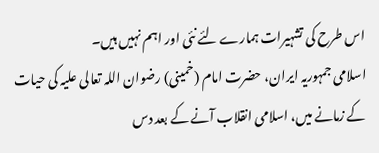اس طرح کی تشہیرات ہمارے لئے نئی اور اہم نہیں ہیں۔
اسلامی جمہوریہ ایران، حضرت امام (خمینی) رضوان اللہ تعالی علیہ کی حیات کے زمانے میں، اسلامی انقلاب آنے کے بعد دس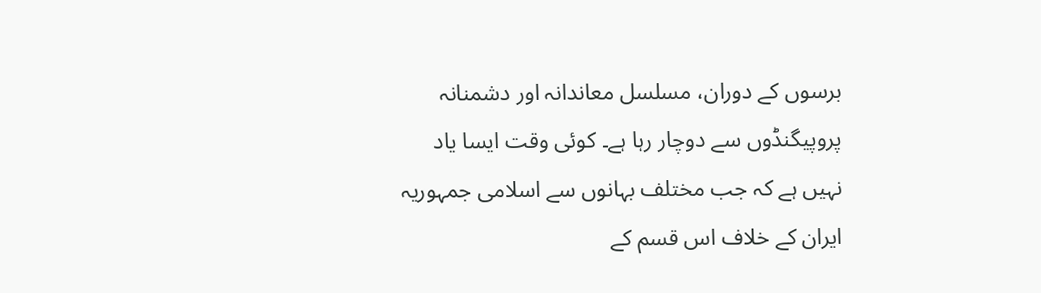برسوں کے دوران، مسلسل معاندانہ اور دشمنانہ پروپیگنڈوں سے دوچار رہا ہے۔ کوئی وقت ایسا یاد نہیں ہے کہ جب مختلف بہانوں سے اسلامی جمہوریہ ایران کے خلاف اس قسم کے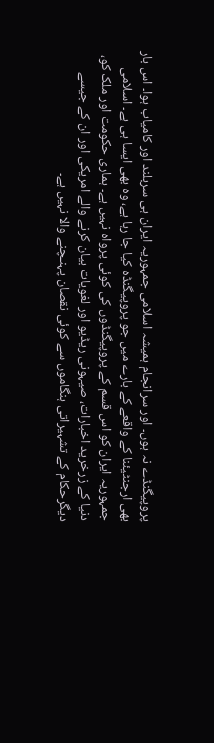پروپیگنڈے نہ ہوں۔ اور سرانجام ہمیشہ اسلامی جمہوریہ ایران ہی سربلند اور کامیاب ہوا۔ اس بار بھی ارجنٹیئنا کے واقعے کے بارے میں جو پروپیگنڈہ کیا جا رہا ہے، وہ بھی ایسا ہی ہے۔ اسلامی جمہوریہ ایران کو اس قسم کے پروپیگنڈوں کی کوئی پرواہ نہیں ہے۔ ہماری حکومت اور ملک کو، دنیا کے زرخرید اخبارات، صیہونی ریڈیو اور لغویات بیان کرنے والے امریکی اور ان کے جیسے دیگرحکام کے تشہیراتی ہنگاموں سے کوئی نقصان پہنـچنے والا نہیں ہے۔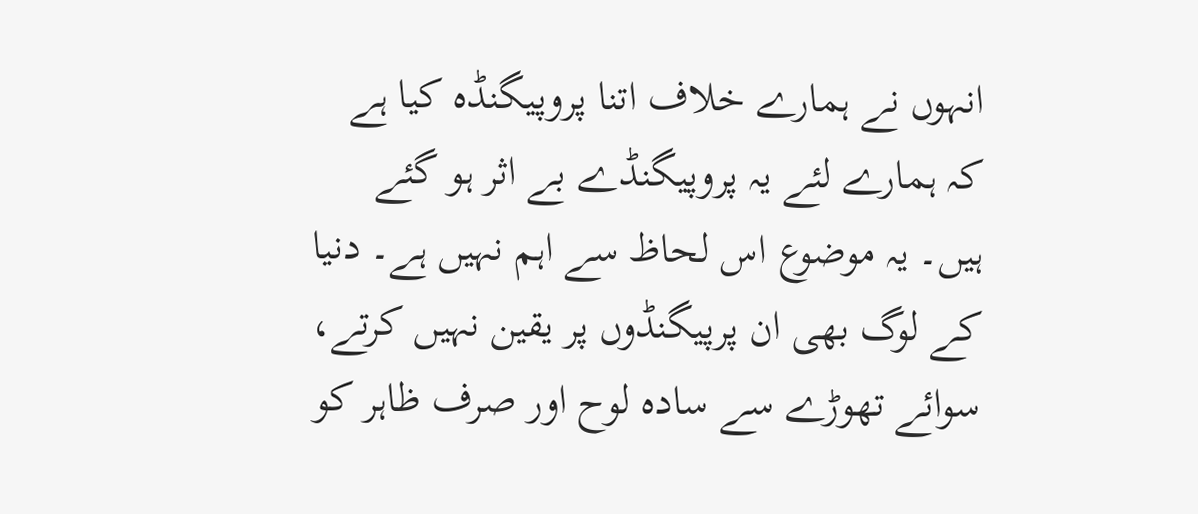انہوں نے ہمارے خلاف اتنا پروپیگنڈہ کیا ہے کہ ہمارے لئے یہ پروپیگنڈے بے اثر ہو گئے ہیں۔ یہ موضوع اس لحاظ سے اہم نہیں ہے۔ دنیا کے لوگ بھی ان پرپیگنڈوں پر یقین نہیں کرتے، سوائے تھوڑے سے سادہ لوح اور صرف ظاہر کو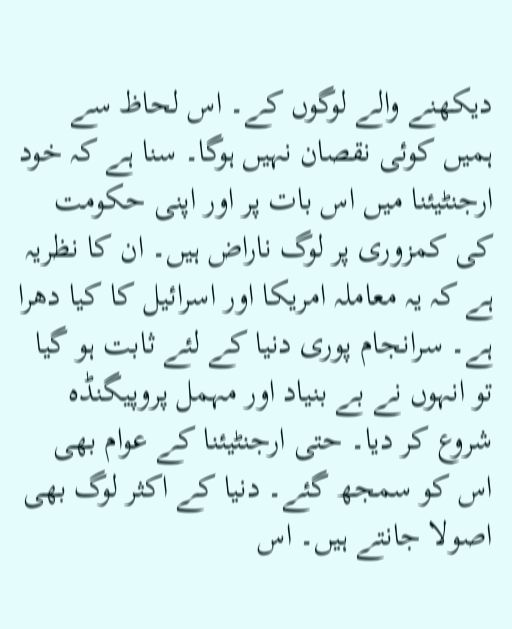دیکھنے والے لوگوں کے۔ اس لحاظ سے ہمیں کوئی نقصان نہیں ہوگا۔ سنا ہے کہ خود ارجنٹیئنا میں اس بات پر اور اپنی حکومت کی کمزوری پر لوگ ناراض ہیں۔ ان کا نظریہ ہے کہ یہ معاملہ امریکا اور اسرائیل کا کیا دھرا ہے۔ سرانجام پوری دنیا کے لئے ثابت ہو گیا تو انہوں نے بے بنیاد اور مہمل پروپیگنڈہ شروع کر دیا۔ حتی ارجنٹیئنا کے عوام بھی اس کو سمجھ گئے۔ دنیا کے اکثر لوگ بھی اصولا جانتے ہیں۔ اس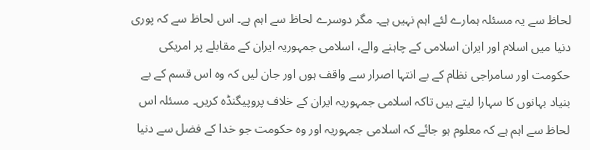لحاظ سے یہ مسئلہ ہمارے لئے اہم نہیں ہے۔ مگر دوسرے لحاظ سے اہم ہے۔ اس لحاظ سے کہ پوری دنیا میں اسلام اور ایران اسلامی کے چاہنے والے، اسلامی جمہوریہ ایران کے مقابلے پر امریکی حکومت اور سامراجی نظام کے بے انتہا اصرار سے واقف ہوں اور جان لیں کہ وہ اس قسم کے بے بنیاد بہانوں کا سہارا لیتے ہیں تاکہ اسلامی جمہوریہ ایران کے خلاف پروپیگنڈہ کریں۔ مسئلہ اس لحاظ سے اہم ہے کہ معلوم ہو جائے کہ اسلامی جمہوریہ اور وہ حکومت جو خدا کے فضل سے دنیا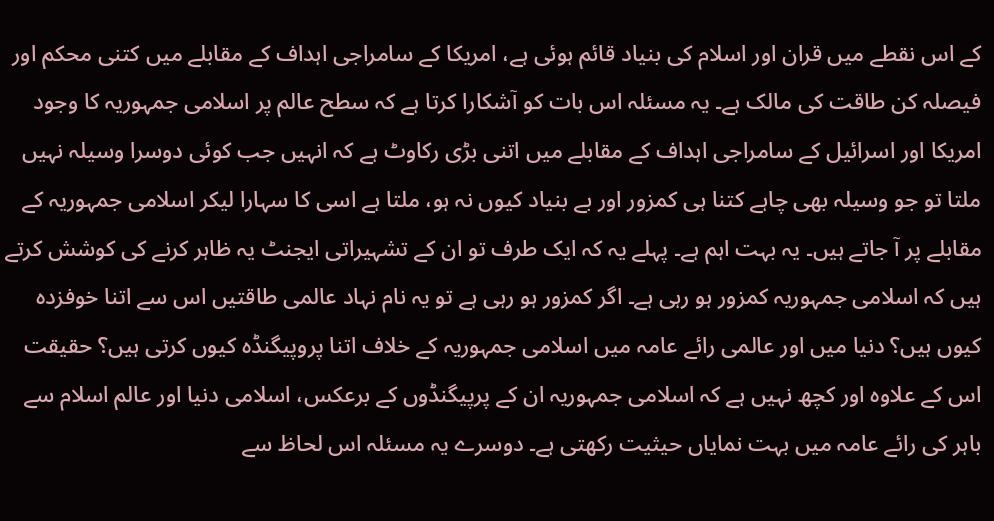کے اس نقطے میں قران اور اسلام کی بنیاد قائم ہوئی ہے، امریکا کے سامراجی اہداف کے مقابلے میں کتنی محکم اور فیصلہ کن طاقت کی مالک ہے۔ یہ مسئلہ اس بات کو آشکارا کرتا ہے کہ سطح عالم پر اسلامی جمہوریہ کا وجود امریکا اور اسرائیل کے سامراجی اہداف کے مقابلے میں اتنی بڑی رکاوٹ ہے کہ انہیں جب کوئی دوسرا وسیلہ نہیں ملتا تو جو وسیلہ بھی چاہے کتنا ہی کمزور اور بے بنیاد کیوں نہ ہو، ملتا ہے اسی کا سہارا لیکر اسلامی جمہوریہ کے مقابلے پر آ جاتے ہیں۔ یہ بہت اہم ہے۔ پہلے یہ کہ ایک طرف تو ان کے تشہیراتی ایجنٹ یہ ظاہر کرنے کی کوشش کرتے ہیں کہ اسلامی جمہوریہ کمزور ہو رہی ہے۔ اگر کمزور ہو رہی ہے تو یہ نام نہاد عالمی طاقتیں اس سے اتنا خوفزدہ کیوں ہیں؟ دنیا میں اور عالمی رائے عامہ میں اسلامی جمہوریہ کے خلاف اتنا پروپیگنڈہ کیوں کرتی ہیں؟ حقیقت اس کے علاوہ اور کچھ نہیں ہے کہ اسلامی جمہوریہ ان کے پرپیگنڈوں کے برعکس، اسلامی دنیا اور عالم اسلام سے باہر کی رائے عامہ میں بہت نمایاں حیثیت رکھتی ہے۔ دوسرے یہ مسئلہ اس لحاظ سے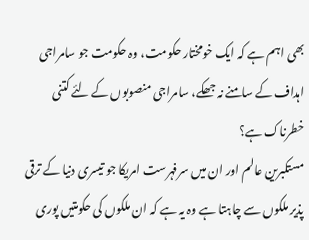بھی اہم ہے کہ ایک خومختار حکومت، وہ حکومت جو سامراجی اہداف کے سامنے نہ جھکے، سامراجی منصوبوں کے لئے کتنی خطرناک ہے؟
مستکبرین عالم اور ان میں سرفہرست امریکا جو تیسری دنیا کے ترقی پذیر ملکوں سے چاہتا ہے وہ یہ ہے کہ ان ملکوں کی حکومتیں پوری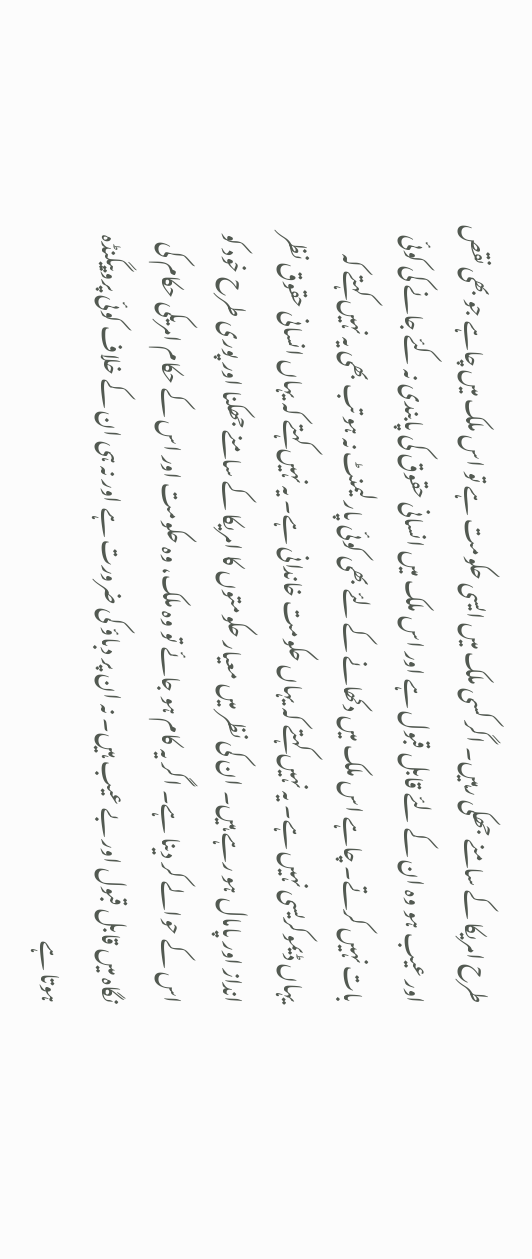طرح امریکا کے سامنے جھکی رہیں۔ اگر کسی ملک میں ایسی حکومت ہے تو اس ملک میں چاہے جو بھی نقص اور عیب ہو وہ ان کے لئے قابل قبول ہے اور اس ملک میں انسانی حقوق کی پابندی نہ کئے جانے کی کوئی بات نہیں کرتے۔ چاہے اس ملک میں دکھانے کے لئے بھی کوئی پارلیمنٹ نہ ہو تب بھی یہ نہیں کہتے کہ یہاں ڈیموکریسی نہیں ہے۔ یہ نہیں کہتے کہ یہاں حکومت خاندانی ہے۔ یہ نہیں کہتے کہ یہاں انسانی حقوق نظر انداز اور پامال ہو رہے ہیں۔ ان کی نظر میں معیار حکومتوں کا امریکا کے سامنے جھکنا اور پوری طرح خود کو اس کے حوالے کر دینا ہے۔ اگر یہ کام ہو جائے تو وہ ملک، وہ حکومت اور اس کے حکام امریکی حکام کی نگاہ میں قابل قبول اور بے عیب ہیں۔ نہ ان پر دباؤ کی ضرورت ہے اور نہ ہی ان کے خلاف کوئی پروپیگنڈہ ہوتا ہے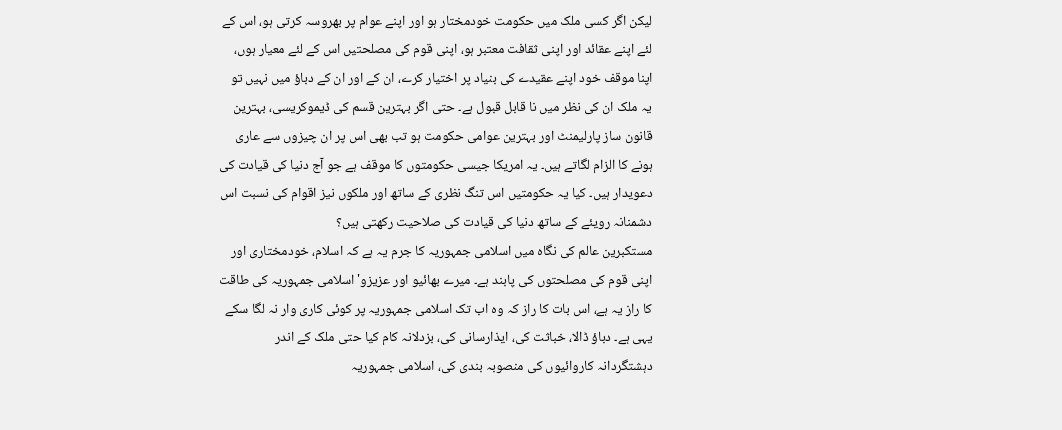لیکن اگر کسی ملک میں حکومت خودمختار ہو اور اپنے عوام پر بھروسہ کرتی ہو، اس کے لئے اپنے عقائد اور اپنی ثقافت معتبر ہو، اپنی قوم کی مصلحتیں اس کے لئے معیار ہوں، اپنا موقف خود اپنے عقیدے کی بنیاد پر اختیار کرے، ان کے اور ان کے دباؤ میں نہیں تو یہ ملک ان کی نظر میں نا قابل قبول ہے۔ حتی اگر بہترین قسم کی ڈیموکریسی، بہترین قانون ساز پارلیمنٹ اور بہترین عوامی حکومت ہو تب بھی اس پر ان چیزوں سے عاری ہونے کا الزام لگاتے ہیں۔ یہ امریکا جیسی حکومتوں کا موقف ہے جو آج دنیا کی قیادت کی دعویدار ہیں۔ کیا یہ حکومتیں اس تنگ نظری کے ساتھ اور ملکوں نیز اقوام کی نسبت اس دشمنانہ رویئے کے ساتھ دنیا کی قیادت کی صلاحیت رکھتی ہیں؟
مستکبرین عالم کی نگاہ میں اسلامی جمہوریہ کا جرم یہ ہے کہ اسلام، خودمختاری اور اپنی قوم کی مصلحتوں کی پابند ہے۔ میرے بھائیو اور عزیزو' اسلامی جمہوریہ کی طاقت کا راز یہ ہے، اس بات کا راز کہ وہ اب تک اسلامی جمہوریہ پر کوئی کاری وار نہ لگا سکے یہی ہے۔ دباؤ ڈالا، خباثت کی، ایذارسانی کی، بزدلانہ کام کیا حتی ملک کے اندر دہشتگردانہ کاروائیوں کی منصوبہ بندی کی، اسلامی جمہوریہ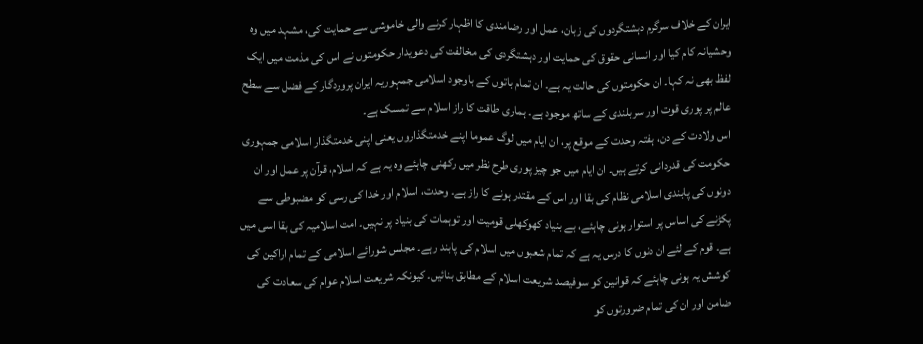ایران کے خلاف سرگرم دہشتگردوں کی زبان، عمل اور رضامندی کا اظہار کرنے والی خاموشی سے حمایت کی، مشہد میں وہ وحشیانہ کام کیا اور انسانی حقوق کی حمایت اور دہشتگردی کی مخالفت کی دعویدار حکومتوں نے اس کی مذمت میں ایک لفظ بھی نہ کہا۔ ان حکومتوں کی حالت یہ ہے۔ ان تمام باتوں کے باوجود اسلامی جمہوریہ ایران پروردگار کے فضل سے سطح عالم پر پوری قوت اور سربلندی کے ساتھ موجود ہے۔ ہماری طاقت کا راز اسلام سے تمسک ہے۔
اس ولادت کے دن، ہفتہ وحدت کے موقع پر، ان ایام میں لوگ عموما اپنے خدمتگذاروں یعنی اپنی خدمتگذار اسلامی جمہوری حکومت کی قدردانی کرتے ہیں۔ ان ایام میں جو چیز پوری طرح نظر میں رکھنی چاہئے وہ یہ ہے کہ اسلام، قرآن پر عمل اور ان دونوں کی پابندی اسلامی نظام کی بقا اور اس کے مقتدر ہونے کا راز ہے۔ وحدت، اسلام اور خدا کی رسی کو مضبوطی سے پکڑنے کی اساس پر استوار ہونی چاہئے، بے بنیاد کھوکھلی قومیت اور توہمات کی بنیاد پر نہیں۔ امت اسلامیہ کی بقا اسی میں ہے۔ قوم کے لئے ان دنوں کا درس یہ ہے کہ تمام شعبوں میں اسلام کی پابند رہے۔ مجلس شورائے اسلامی کے تمام اراکین کی کوشش یہ ہونی چاہئے کہ قوانین کو سوفیصد شریعت اسلام کے مطابق بنائیں۔ کیونکہ شریعت اسلام عوام کی سعادت کی ضامن اور ان کی تمام ضرورتوں کو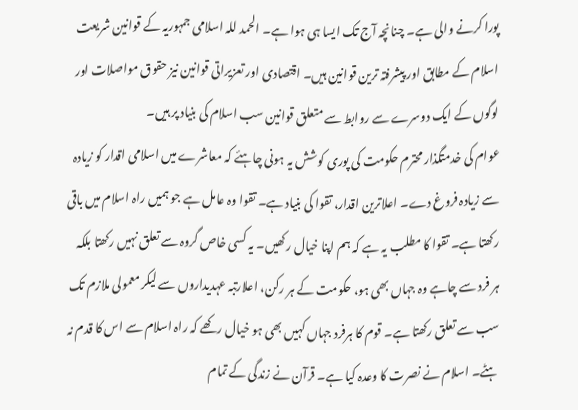پورا کرنے والی ہے۔ چنانچہ آج تک ایسا ہی ہوا ہے۔ الحمد للہ اسلامی جمہوریہ کے قوانین شریعت اسلام کے مطابق اور پیشرفتہ ترین قوانین ہیں۔ اقتصادی اور تعزیراتی قوانین نیز حقوق مواصلات اور لوگوں کے ایک دوسرے سے روابط سے متعلق قوانین سب اسلام کی بنیاد پر ہیں۔
عوام کی خدمتگذار محترم حکومت کی پوری کوشش یہ ہونی چاہئے کہ معاشرے میں اسلامی اقدار کو زیادہ سے زیادہ فروغ دے۔ اعلاترین اقدار، تقوا کی بنیاد ہے۔ تقوا وہ عامل ہے جو ہمیں راہ اسلام میں باقی رکھتا ہے۔ تقوا کا مطلب یہ ہے کہ ہم اپنا خیال رکھیں۔ یہ کسی خاص گروہ سے تعلق نہیں رکھتا بلکہ ہر فرد سے چاہے وہ جہاں بھی ہو، حکومت کے ہر رکن، اعلارتبہ عہدیداروں سے لیکر معمولی ملازم تک سب سے تعلق رکھتا ہے۔ قوم کا ہرفرد جہاں کہیں بھی ہو خیال رکھے کہ راہ اسلام سے اس کا قدم نہ ہٹے۔ اسلام نے نصرت کا وعدہ کیا ہے۔ قرآن نے زندگی کے تمام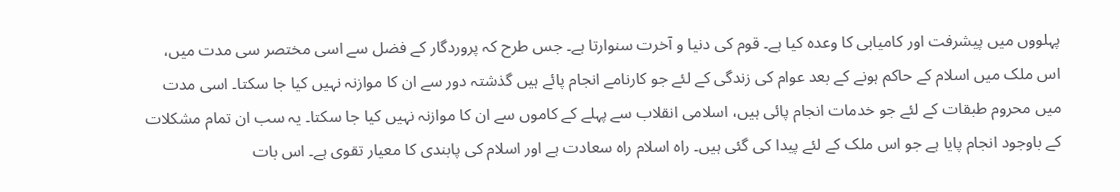پہلووں میں پیشرفت اور کامیابی کا وعدہ کیا ہے۔ قوم کی دنیا و آخرت سنوارتا ہے۔ جس طرح کہ پروردگار کے فضل سے اسی مختصر سی مدت میں، اس ملک میں اسلام کے حاکم ہونے کے بعد عوام کی زندگی کے لئے جو کارنامے انجام پائے ہیں گذشتہ دور سے ان کا موازنہ نہیں کیا جا سکتا۔ اسی مدت میں محروم طبقات کے لئے جو خدمات انجام پائی ہیں، اسلامی انقلاب سے پہلے کے کاموں سے ان کا موازنہ نہیں کیا جا سکتا۔ یہ سب ان تمام مشکلات کے باوجود انجام پایا ہے جو اس ملک کے لئے پیدا کی گئی ہیں۔ راہ اسلام راہ سعادت ہے اور اسلام کی پابندی کا معیار تقوی ہے۔ اس بات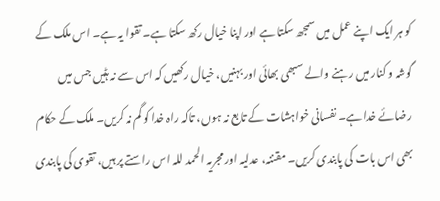کو ہر ایک اپنے عمل میں سمجھ سکتا ہے اور اپنا خیال رکھ سکتا ہے۔ تقوا یہ ہے۔ اس ملک کے گوشہ و کنار میں رہنے والے سبھی بھائی اور بہنیں، خیال رکھیں کہ اس سے نہ ہٹیں جس میں رضائے خدا ہے۔ نفسانی خواہشات کے تابع نہ ہوں، تاکہ راہ خدا کو گم نہ کریں۔ ملک کے حکام بھی اس بات کی پابندی کریں۔ مقننہ، عدلیہ اور مجریہ الحمد للہ اس راستے پر ہیں، تقوی کی پابندی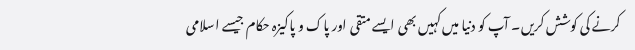کرنے کی کوشش کریں۔ آپ کو دنیا میں کہیں بھی ایسے متقی اور پاک و پاکیزہ حکام جیسے اسلامی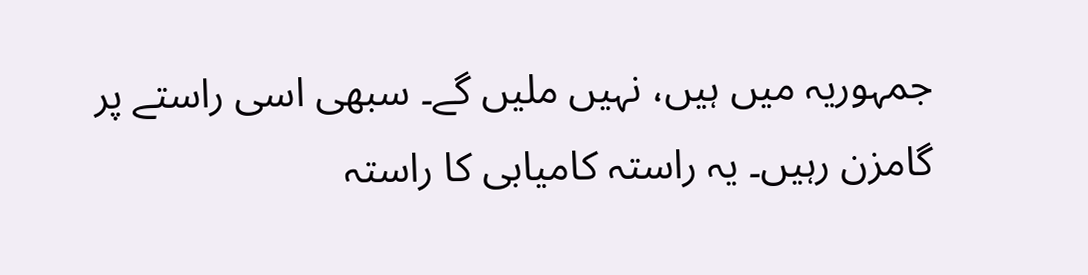جمہوریہ میں ہیں، نہیں ملیں گے۔ سبھی اسی راستے پر گامزن رہیں۔ یہ راستہ کامیابی کا راستہ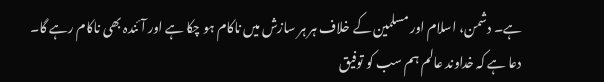ہے۔ دشمن، اسلام اور مسلمین کے خلاف ہر ہر سازش میں ناکام ہو چکا ہے اور آئندہ بھی ناکام رہے گا۔
دعا ہے کہ خداوند عالم ہم سب کو توفیق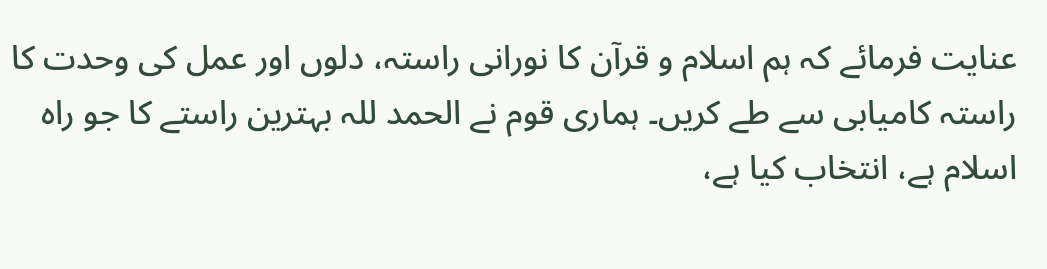عنایت فرمائے کہ ہم اسلام و قرآن کا نورانی راستہ، دلوں اور عمل کی وحدت کا راستہ کامیابی سے طے کریں۔ ہماری قوم نے الحمد للہ بہترین راستے کا جو راہ اسلام ہے، انتخاب کیا ہے،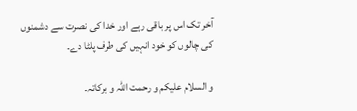آخر تک اس پر باقی رہے اور خدا کی نصرت سے دشمنوں کی چالوں کو خود انہیں کی طرف پلٹا دے۔

و السلام علیکم و رحمت اللہ و برکاتہ۔